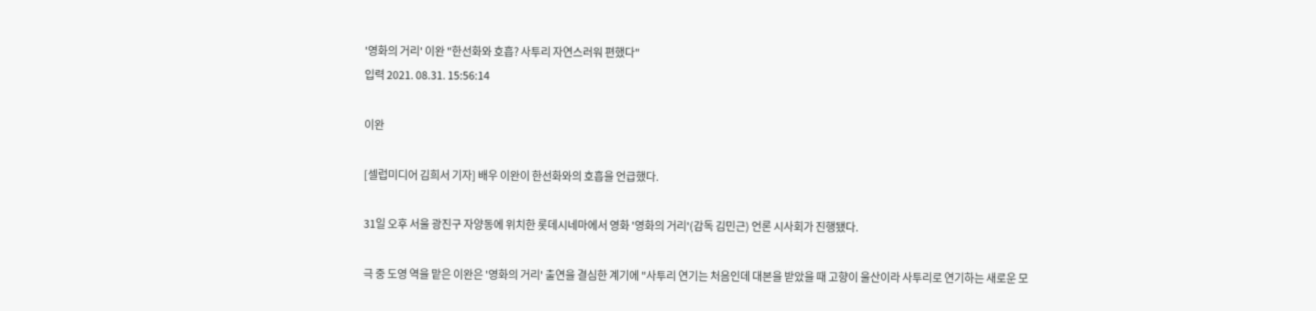'영화의 거리' 이완 "한선화와 호흡? 사투리 자연스러워 편했다"
입력 2021. 08.31. 15:56:14

이완

[셀럽미디어 김희서 기자] 배우 이완이 한선화와의 호흡을 언급했다.

31일 오후 서울 광진구 자양동에 위치한 롯데시네마에서 영화 '영화의 거리'(감독 김민근) 언론 시사회가 진행됐다.

극 중 도영 역을 맡은 이완은 '영화의 거리' 출연을 결심한 계기에 "사투리 연기는 처음인데 대본을 받았을 때 고향이 울산이라 사투리로 연기하는 새로운 모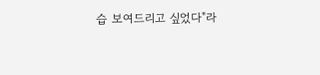습 보여드리고 싶었다"라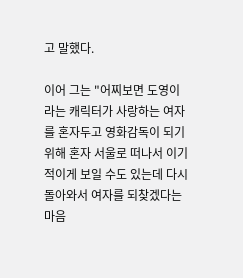고 말했다.

이어 그는 "어찌보면 도영이라는 캐릭터가 사랑하는 여자를 혼자두고 영화감독이 되기 위해 혼자 서울로 떠나서 이기적이게 보일 수도 있는데 다시 돌아와서 여자를 되찾겠다는 마음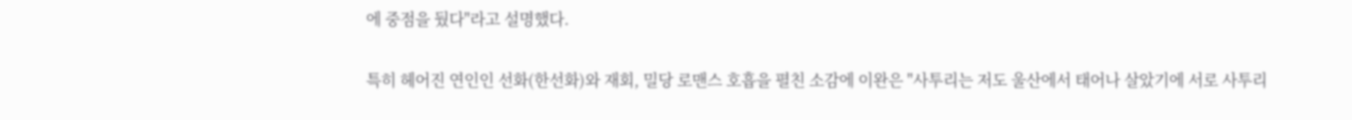에 중점을 뒀다"라고 설명했다.

특히 헤어진 연인인 선화(한선화)와 재회, 밀당 로맨스 호흡을 펼친 소감에 이완은 "사투리는 저도 울산에서 태어나 살았기에 서로 사투리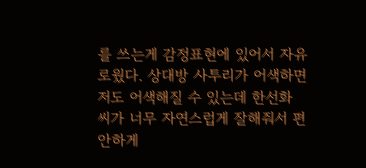를 쓰는게 감정표현에 있어서 자유로웠다. 상대방 사투리가 어색하면 저도 어색해질 수 있는데 한선화 씨가 너무 자연스럽게 잘해줘서 편안하게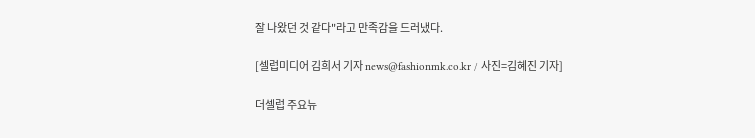잘 나왔던 것 같다"라고 만족감을 드러냈다.

[셀럽미디어 김희서 기자 news@fashionmk.co.kr / 사진=김혜진 기자]

더셀럽 주요뉴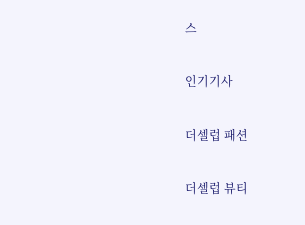스

인기기사

더셀럽 패션

더셀럽 뷰티